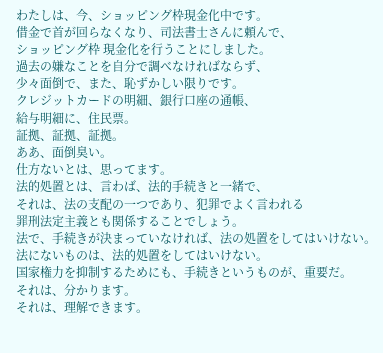わたしは、今、ショッピング枠現金化中です。
借金で首が回らなくなり、司法書士さんに頼んで、
ショッピング枠 現金化を行うことにしました。
過去の嫌なことを自分で調べなければならず、
少々面倒で、また、恥ずかしい限りです。
クレジットカードの明細、銀行口座の通帳、
給与明細に、住民票。
証拠、証拠、証拠。
ああ、面倒臭い。
仕方ないとは、思ってます。
法的処置とは、言わば、法的手続きと一緒で、
それは、法の支配の一つであり、犯罪でよく言われる
罪刑法定主義とも関係することでしょう。
法で、手続きが決まっていなければ、法の処置をしてはいけない。
法にないものは、法的処置をしてはいけない。
国家権力を抑制するためにも、手続きというものが、重要だ。
それは、分かります。
それは、理解できます。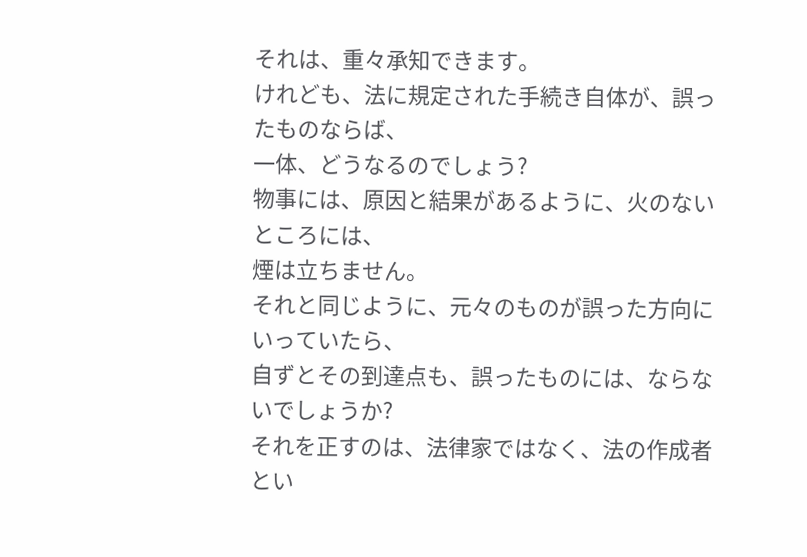それは、重々承知できます。
けれども、法に規定された手続き自体が、誤ったものならば、
一体、どうなるのでしょう?
物事には、原因と結果があるように、火のないところには、
煙は立ちません。
それと同じように、元々のものが誤った方向にいっていたら、
自ずとその到達点も、誤ったものには、ならないでしょうか?
それを正すのは、法律家ではなく、法の作成者とい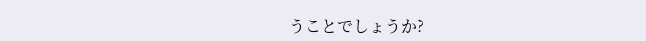うことでしょうか?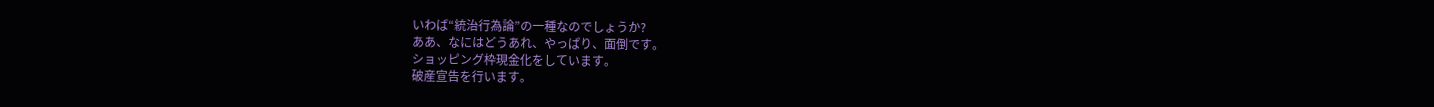いわば“統治行為論”の一種なのでしょうか?
ああ、なにはどうあれ、やっぱり、面倒です。
ショッピング枠現金化をしています。
破産宣告を行います。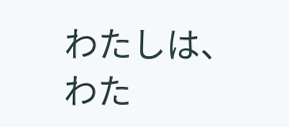わたしは、わた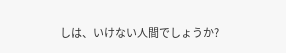しは、いけない人間でしょうか?